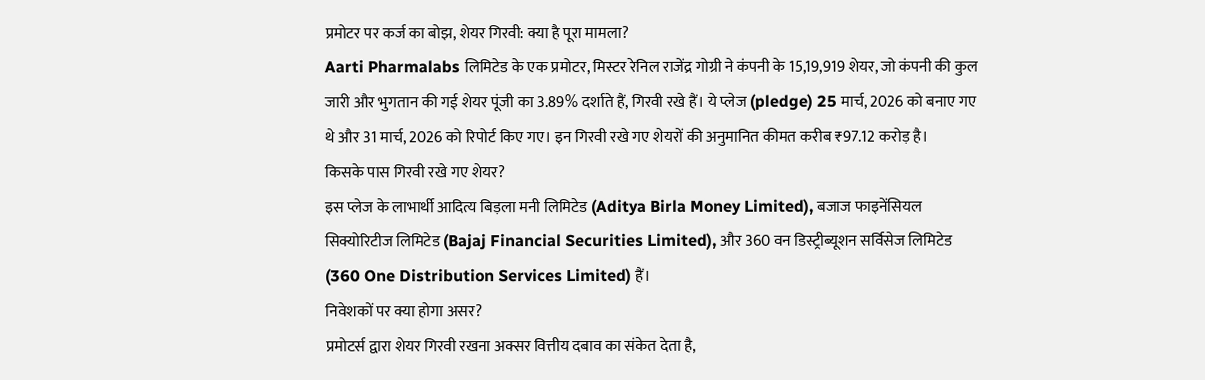प्रमोटर पर कर्ज का बोझ, शेयर गिरवी: क्या है पूरा मामला?
Aarti Pharmalabs लिमिटेड के एक प्रमोटर, मिस्टर रेनिल राजेंद्र गोग्री ने कंपनी के 15,19,919 शेयर, जो कंपनी की कुल जारी और भुगतान की गई शेयर पूंजी का 3.89% दर्शाते हैं, गिरवी रखे हैं। ये प्लेज (pledge) 25 मार्च, 2026 को बनाए गए थे और 31 मार्च, 2026 को रिपोर्ट किए गए। इन गिरवी रखे गए शेयरों की अनुमानित कीमत करीब ₹97.12 करोड़ है।
किसके पास गिरवी रखे गए शेयर?
इस प्लेज के लाभार्थी आदित्य बिड़ला मनी लिमिटेड (Aditya Birla Money Limited), बजाज फाइनेंसियल सिक्योरिटीज लिमिटेड (Bajaj Financial Securities Limited), और 360 वन डिस्ट्रीब्यूशन सर्विसेज लिमिटेड (360 One Distribution Services Limited) हैं।
निवेशकों पर क्या होगा असर?
प्रमोटर्स द्वारा शेयर गिरवी रखना अक्सर वित्तीय दबाव का संकेत देता है,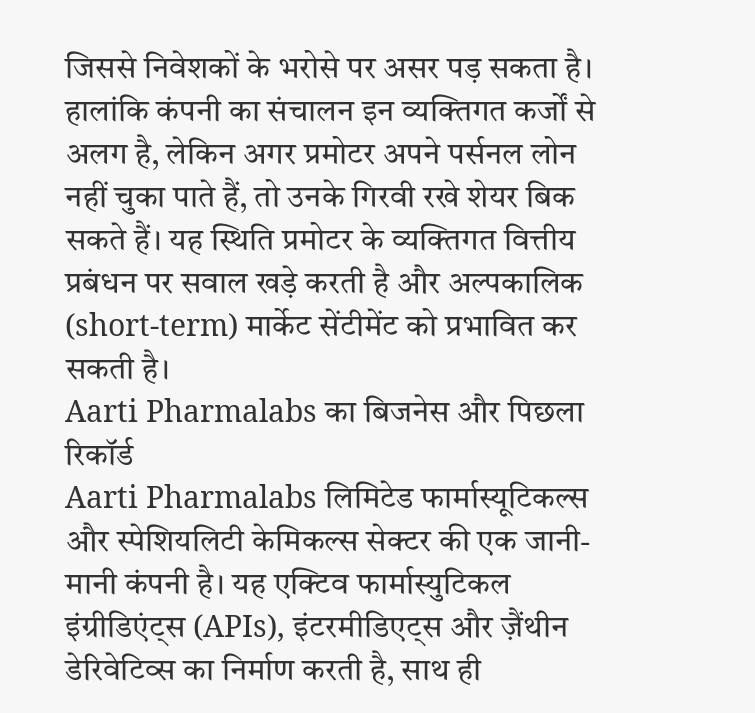जिससे निवेशकों के भरोसे पर असर पड़ सकता है। हालांकि कंपनी का संचालन इन व्यक्तिगत कर्जों से अलग है, लेकिन अगर प्रमोटर अपने पर्सनल लोन नहीं चुका पाते हैं, तो उनके गिरवी रखे शेयर बिक सकते हैं। यह स्थिति प्रमोटर के व्यक्तिगत वित्तीय प्रबंधन पर सवाल खड़े करती है और अल्पकालिक (short-term) मार्केट सेंटीमेंट को प्रभावित कर सकती है।
Aarti Pharmalabs का बिजनेस और पिछला रिकॉर्ड
Aarti Pharmalabs लिमिटेड फार्मास्यूटिकल्स और स्पेशियलिटी केमिकल्स सेक्टर की एक जानी-मानी कंपनी है। यह एक्टिव फार्मास्युटिकल इंग्रीडिएंट्स (APIs), इंटरमीडिएट्स और ज़ैंथीन डेरिवेटिव्स का निर्माण करती है, साथ ही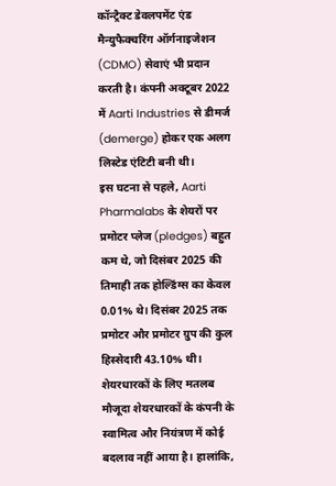कॉन्ट्रैक्ट डेवलपमेंट एंड मैन्युफैक्चरिंग ऑर्गनाइजेशन (CDMO) सेवाएं भी प्रदान करती है। कंपनी अक्टूबर 2022 में Aarti Industries से डीमर्ज (demerge) होकर एक अलग लिस्टेड एंटिटी बनी थी।
इस घटना से पहले, Aarti Pharmalabs के शेयरों पर प्रमोटर प्लेज (pledges) बहुत कम थे, जो दिसंबर 2025 की तिमाही तक होल्डिंग्स का केवल 0.01% थे। दिसंबर 2025 तक प्रमोटर और प्रमोटर ग्रुप की कुल हिस्सेदारी 43.10% थी।
शेयरधारकों के लिए मतलब
मौजूदा शेयरधारकों के कंपनी के स्वामित्व और नियंत्रण में कोई बदलाव नहीं आया है। हालांकि,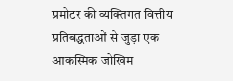प्रमोटर की व्यक्तिगत वित्तीय प्रतिबद्धताओं से जुड़ा एक आकस्मिक जोखिम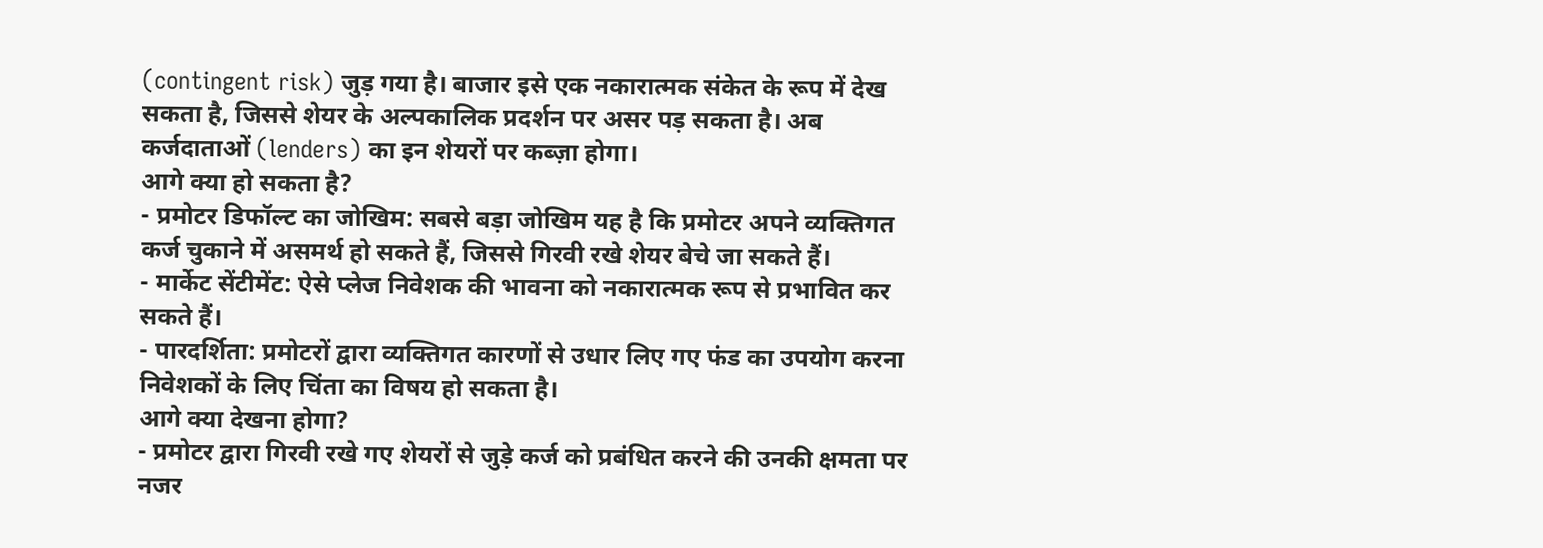(contingent risk) जुड़ गया है। बाजार इसे एक नकारात्मक संकेत के रूप में देख सकता है, जिससे शेयर के अल्पकालिक प्रदर्शन पर असर पड़ सकता है। अब कर्जदाताओं (lenders) का इन शेयरों पर कब्ज़ा होगा।
आगे क्या हो सकता है?
- प्रमोटर डिफॉल्ट का जोखिम: सबसे बड़ा जोखिम यह है कि प्रमोटर अपने व्यक्तिगत कर्ज चुकाने में असमर्थ हो सकते हैं, जिससे गिरवी रखे शेयर बेचे जा सकते हैं।
- मार्केट सेंटीमेंट: ऐसे प्लेज निवेशक की भावना को नकारात्मक रूप से प्रभावित कर सकते हैं।
- पारदर्शिता: प्रमोटरों द्वारा व्यक्तिगत कारणों से उधार लिए गए फंड का उपयोग करना निवेशकों के लिए चिंता का विषय हो सकता है।
आगे क्या देखना होगा?
- प्रमोटर द्वारा गिरवी रखे गए शेयरों से जुड़े कर्ज को प्रबंधित करने की उनकी क्षमता पर नजर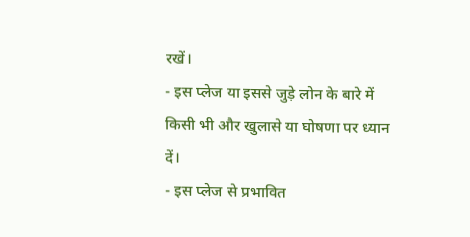रखें।
- इस प्लेज या इससे जुड़े लोन के बारे में किसी भी और खुलासे या घोषणा पर ध्यान दें।
- इस प्लेज से प्रभावित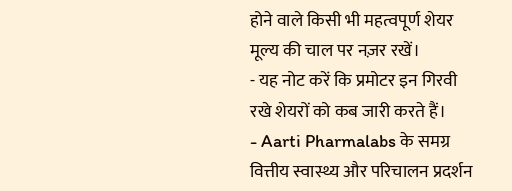होने वाले किसी भी महत्वपूर्ण शेयर मूल्य की चाल पर नज़र रखें।
- यह नोट करें कि प्रमोटर इन गिरवी रखे शेयरों को कब जारी करते हैं।
- Aarti Pharmalabs के समग्र वित्तीय स्वास्थ्य और परिचालन प्रदर्शन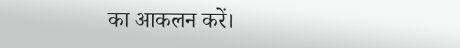का आकलन करें।